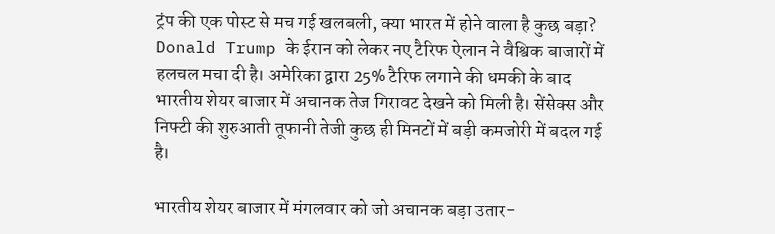ट्रंप की एक पोस्ट से मच गई खलबली, क्या भारत में होने वाला है कुछ बड़ा?
Donald Trump के ईरान को लेकर नए टैरिफ ऐलान ने वैश्विक बाजारों में हलचल मचा दी है। अमेरिका द्वारा 25% टैरिफ लगाने की धमकी के बाद भारतीय शेयर बाजार में अचानक तेज गिरावट देखने को मिली है। सेंसेक्स और निफ्टी की शुरुआती तूफानी तेजी कुछ ही मिनटों में बड़ी कमजोरी में बदल गई है।

भारतीय शेयर बाजार में मंगलवार को जो अचानक बड़ा उतार-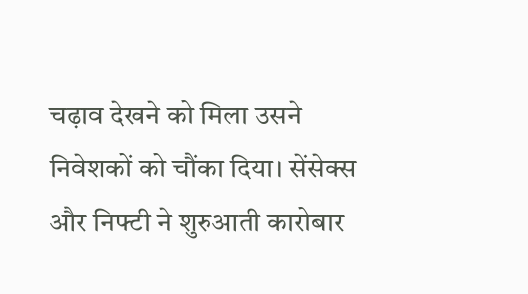चढ़ाव देखने को मिला उसने निवेशकों को चौंका दिया। सेंसेक्स और निफ्टी ने शुरुआती कारोबार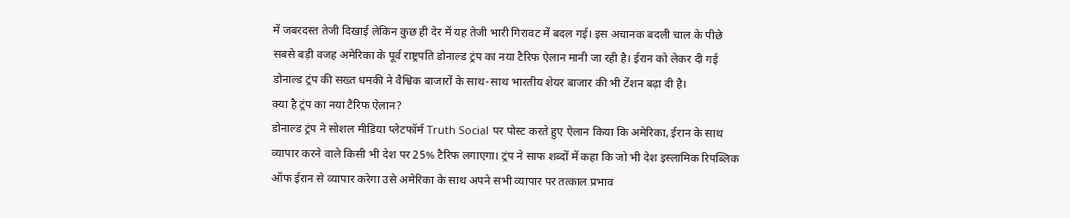में जबरदस्त तेजी दिखाई लेकिन कुछ ही देर में यह तेजी भारी गिरावट में बदल गई। इस अचानक बदली चाल के पीछे सबसे बड़ी वजह अमेरिका के पूर्व राष्ट्रपति डोनाल्ड ट्रंप का नया टैरिफ ऐलान मानी जा रही है। ईरान को लेकर दी गई डोनाल्ड ट्रंप की सख्त धमकी ने वैश्विक बाजारों के साथ-साथ भारतीय शेयर बाजार की भी टेंशन बढ़ा दी है।
क्या है ट्रंप का नया टैरिफ ऐलान?
डोनाल्ड ट्रंप ने सोशल मीडिया प्लेटफॉर्म Truth Social पर पोस्ट करते हुए ऐलान किया कि अमेरिका, ईरान के साथ व्यापार करने वाले किसी भी देश पर 25% टैरिफ लगाएगा। ट्रंप ने साफ शब्दों में कहा कि जो भी देश इस्लामिक रिपब्लिक ऑफ ईरान से व्यापार करेगा उसे अमेरिका के साथ अपने सभी व्यापार पर तत्काल प्रभाव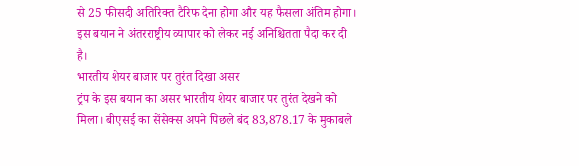से 25 फीसदी अतिरिक्त टैरिफ देना होगा और यह फैसला अंतिम होगा। इस बयान ने अंतरराष्ट्रीय व्यापार को लेकर नई अनिश्चितता पैदा कर दी है।
भारतीय शेयर बाजार पर तुरंत दिखा असर
ट्रंप के इस बयान का असर भारतीय शेयर बाजार पर तुरंत देखने को मिला। बीएसई का सेंसेक्स अपने पिछले बंद 83,878.17 के मुकाबले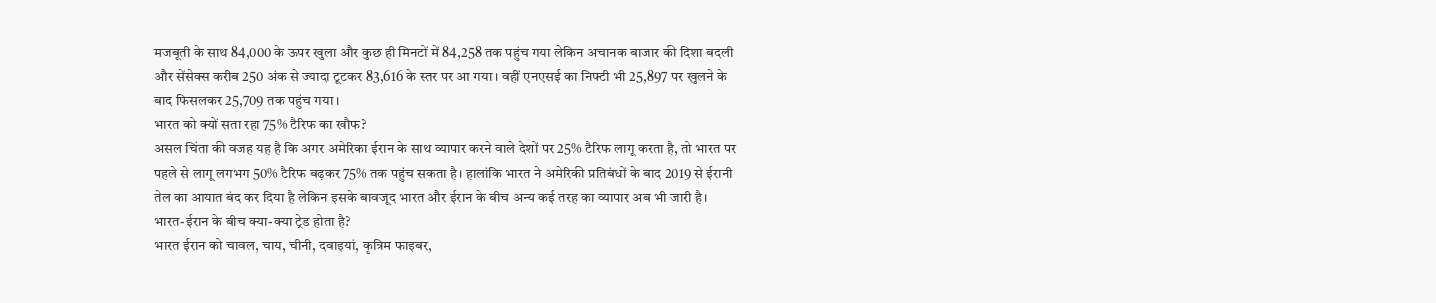मजबूती के साथ 84,000 के ऊपर खुला और कुछ ही मिनटों में 84,258 तक पहुंच गया लेकिन अचानक बाजार की दिशा बदली और सेंसेक्स करीब 250 अंक से ज्यादा टूटकर 83,616 के स्तर पर आ गया। वहीं एनएसई का निफ्टी भी 25,897 पर खुलने के बाद फिसलकर 25,709 तक पहुंच गया।
भारत को क्यों सता रहा 75% टैरिफ का खौफ?
असल चिंता की वजह यह है कि अगर अमेरिका ईरान के साथ व्यापार करने वाले देशों पर 25% टैरिफ लागू करता है, तो भारत पर पहले से लागू लगभग 50% टैरिफ बढ़कर 75% तक पहुंच सकता है। हालांकि भारत ने अमेरिकी प्रतिबंधों के बाद 2019 से ईरानी तेल का आयात बंद कर दिया है लेकिन इसके बावजूद भारत और ईरान के बीच अन्य कई तरह का व्यापार अब भी जारी है।
भारत-ईरान के बीच क्या-क्या ट्रेड होता है?
भारत ईरान को चावल, चाय, चीनी, दवाइयां, कृत्रिम फाइबर,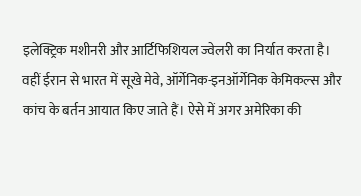इलेक्ट्रिक मशीनरी और आर्टिफिशियल ज्वेलरी का निर्यात करता है। वहीं ईरान से भारत में सूखे मेवे, ऑर्गेनिक-इनऑर्गेनिक केमिकल्स और कांच के बर्तन आयात किए जाते हैं। ऐसे में अगर अमेरिका की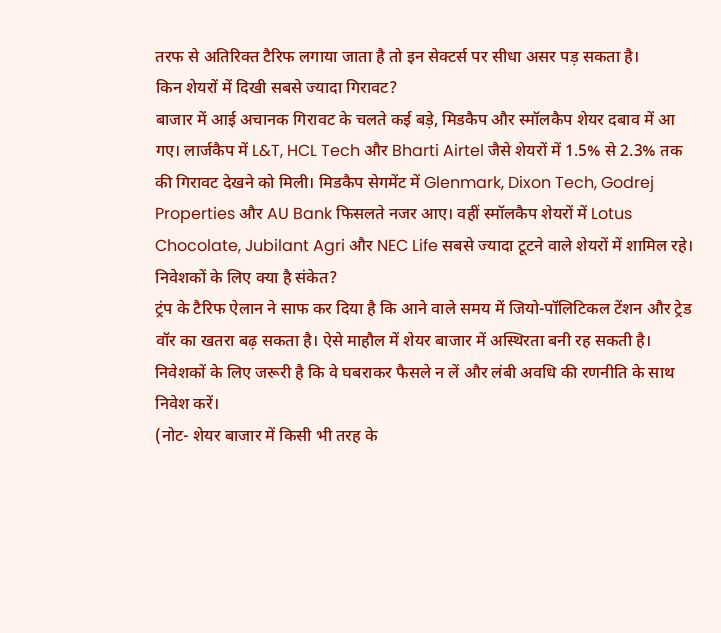तरफ से अतिरिक्त टैरिफ लगाया जाता है तो इन सेक्टर्स पर सीधा असर पड़ सकता है।
किन शेयरों में दिखी सबसे ज्यादा गिरावट?
बाजार में आई अचानक गिरावट के चलते कई बड़े, मिडकैप और स्मॉलकैप शेयर दबाव में आ गए। लार्जकैप में L&T, HCL Tech और Bharti Airtel जैसे शेयरों में 1.5% से 2.3% तक की गिरावट देखने को मिली। मिडकैप सेगमेंट में Glenmark, Dixon Tech, Godrej Properties और AU Bank फिसलते नजर आए। वहीं स्मॉलकैप शेयरों में Lotus Chocolate, Jubilant Agri और NEC Life सबसे ज्यादा टूटने वाले शेयरों में शामिल रहे।
निवेशकों के लिए क्या है संकेत?
ट्रंप के टैरिफ ऐलान ने साफ कर दिया है कि आने वाले समय में जियो-पॉलिटिकल टेंशन और ट्रेड वॉर का खतरा बढ़ सकता है। ऐसे माहौल में शेयर बाजार में अस्थिरता बनी रह सकती है। निवेशकों के लिए जरूरी है कि वे घबराकर फैसले न लें और लंबी अवधि की रणनीति के साथ निवेश करें।
(नोट- शेयर बाजार में किसी भी तरह के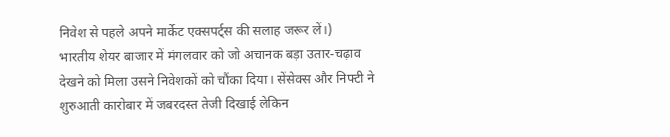निवेश से पहले अपने मार्केट एक्सपर्ट्स की सलाह जरूर लें।)
भारतीय शेयर बाजार में मंगलवार को जो अचानक बड़ा उतार-चढ़ाव देखने को मिला उसने निवेशकों को चौंका दिया। सेंसेक्स और निफ्टी ने शुरुआती कारोबार में जबरदस्त तेजी दिखाई लेकिन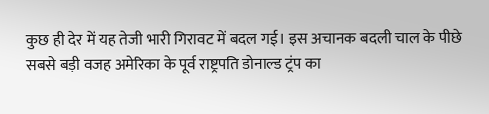कुछ ही देर में यह तेजी भारी गिरावट में बदल गई। इस अचानक बदली चाल के पीछे सबसे बड़ी वजह अमेरिका के पूर्व राष्ट्रपति डोनाल्ड ट्रंप का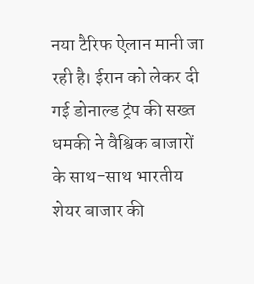नया टैरिफ ऐलान मानी जा रही है। ईरान को लेकर दी गई डोनाल्ड ट्रंप की सख्त धमकी ने वैश्विक बाजारों के साथ-साथ भारतीय शेयर बाजार की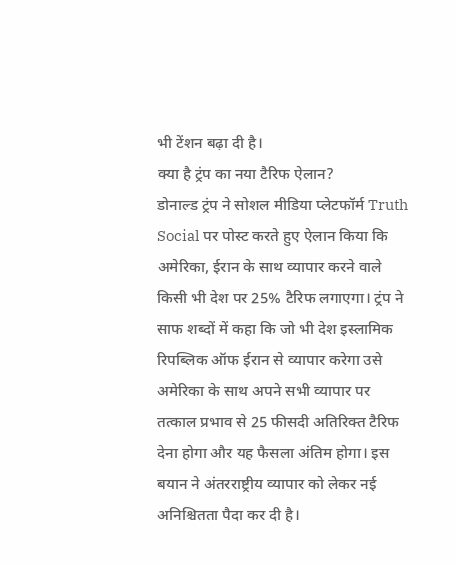भी टेंशन बढ़ा दी है।
क्या है ट्रंप का नया टैरिफ ऐलान?
डोनाल्ड ट्रंप ने सोशल मीडिया प्लेटफॉर्म Truth Social पर पोस्ट करते हुए ऐलान किया कि अमेरिका, ईरान के साथ व्यापार करने वाले किसी भी देश पर 25% टैरिफ लगाएगा। ट्रंप ने साफ शब्दों में कहा कि जो भी देश इस्लामिक रिपब्लिक ऑफ ईरान से व्यापार करेगा उसे अमेरिका के साथ अपने सभी व्यापार पर तत्काल प्रभाव से 25 फीसदी अतिरिक्त टैरिफ देना होगा और यह फैसला अंतिम होगा। इस बयान ने अंतरराष्ट्रीय व्यापार को लेकर नई अनिश्चितता पैदा कर दी है।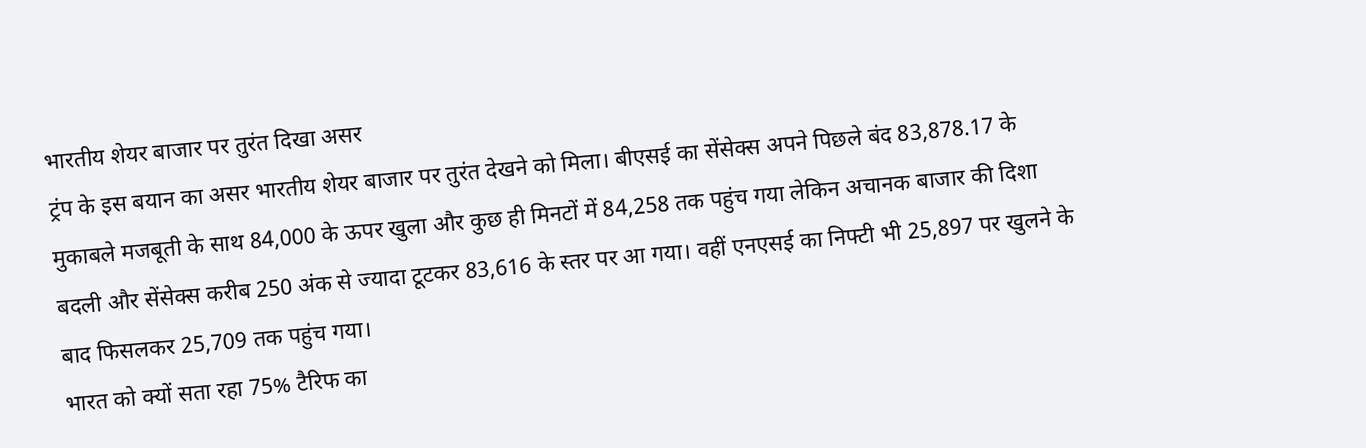भारतीय शेयर बाजार पर तुरंत दिखा असर
ट्रंप के इस बयान का असर भारतीय शेयर बाजार पर तुरंत देखने को मिला। बीएसई का सेंसेक्स अपने पिछले बंद 83,878.17 के मुकाबले मजबूती के साथ 84,000 के ऊपर खुला और कुछ ही मिनटों में 84,258 तक पहुंच गया लेकिन अचानक बाजार की दिशा बदली और सेंसेक्स करीब 250 अंक से ज्यादा टूटकर 83,616 के स्तर पर आ गया। वहीं एनएसई का निफ्टी भी 25,897 पर खुलने के बाद फिसलकर 25,709 तक पहुंच गया।
भारत को क्यों सता रहा 75% टैरिफ का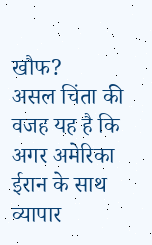खौफ?
असल चिंता की वजह यह है कि अगर अमेरिका ईरान के साथ व्यापार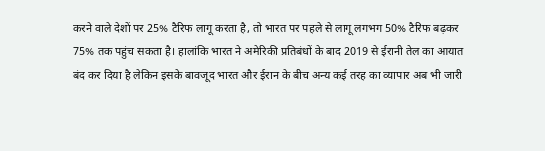करने वाले देशों पर 25% टैरिफ लागू करता है, तो भारत पर पहले से लागू लगभग 50% टैरिफ बढ़कर 75% तक पहुंच सकता है। हालांकि भारत ने अमेरिकी प्रतिबंधों के बाद 2019 से ईरानी तेल का आयात बंद कर दिया है लेकिन इसके बावजूद भारत और ईरान के बीच अन्य कई तरह का व्यापार अब भी जारी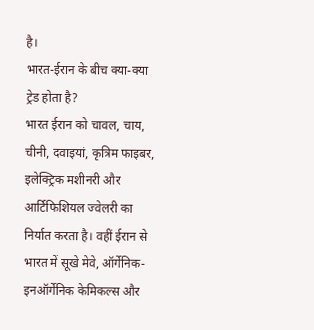है।
भारत-ईरान के बीच क्या-क्या ट्रेड होता है?
भारत ईरान को चावल, चाय, चीनी, दवाइयां, कृत्रिम फाइबर, इलेक्ट्रिक मशीनरी और आर्टिफिशियल ज्वेलरी का निर्यात करता है। वहीं ईरान से भारत में सूखे मेवे, ऑर्गेनिक-इनऑर्गेनिक केमिकल्स और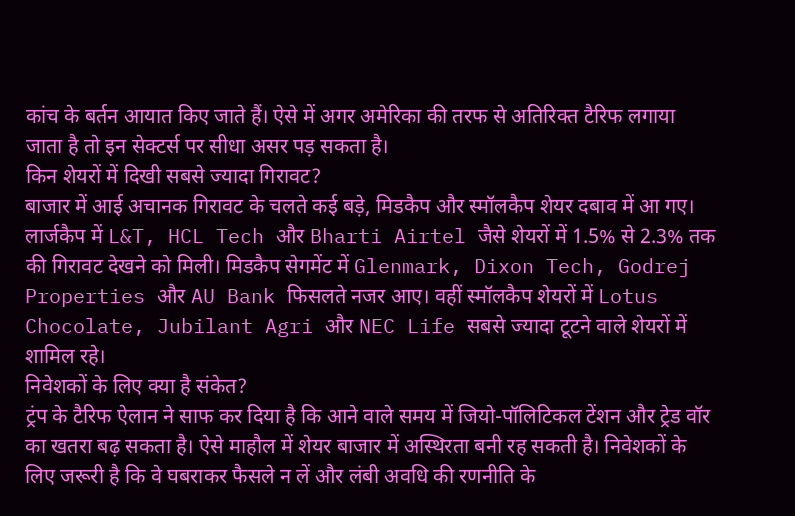कांच के बर्तन आयात किए जाते हैं। ऐसे में अगर अमेरिका की तरफ से अतिरिक्त टैरिफ लगाया जाता है तो इन सेक्टर्स पर सीधा असर पड़ सकता है।
किन शेयरों में दिखी सबसे ज्यादा गिरावट?
बाजार में आई अचानक गिरावट के चलते कई बड़े, मिडकैप और स्मॉलकैप शेयर दबाव में आ गए। लार्जकैप में L&T, HCL Tech और Bharti Airtel जैसे शेयरों में 1.5% से 2.3% तक की गिरावट देखने को मिली। मिडकैप सेगमेंट में Glenmark, Dixon Tech, Godrej Properties और AU Bank फिसलते नजर आए। वहीं स्मॉलकैप शेयरों में Lotus Chocolate, Jubilant Agri और NEC Life सबसे ज्यादा टूटने वाले शेयरों में शामिल रहे।
निवेशकों के लिए क्या है संकेत?
ट्रंप के टैरिफ ऐलान ने साफ कर दिया है कि आने वाले समय में जियो-पॉलिटिकल टेंशन और ट्रेड वॉर का खतरा बढ़ सकता है। ऐसे माहौल में शेयर बाजार में अस्थिरता बनी रह सकती है। निवेशकों के लिए जरूरी है कि वे घबराकर फैसले न लें और लंबी अवधि की रणनीति के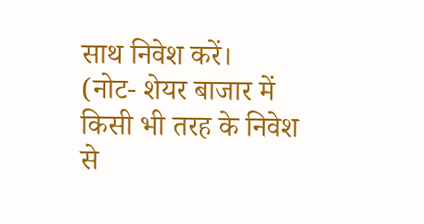साथ निवेश करें।
(नोट- शेयर बाजार में किसी भी तरह के निवेश से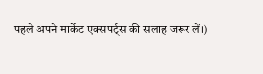पहले अपने मार्केट एक्सपर्ट्स की सलाह जरूर लें।)